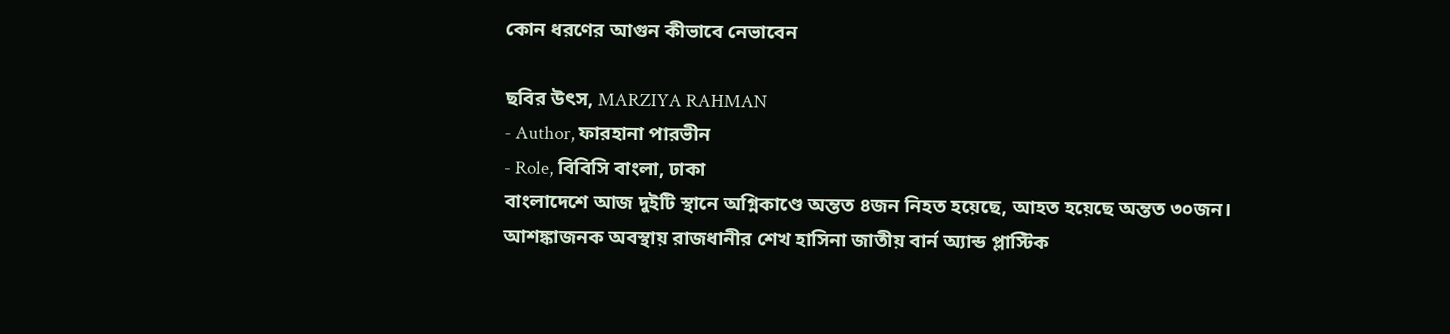কোন ধরণের আগুন কীভাবে নেভাবেন

ছবির উৎস, MARZIYA RAHMAN
- Author, ফারহানা পারভীন
- Role, বিবিসি বাংলা, ঢাকা
বাংলাদেশে আজ দুইটি স্থানে অগ্নিকাণ্ডে অন্তত ৪জন নিহত হয়েছে, আহত হয়েছে অন্তত ৩০জন।
আশঙ্কাজনক অবস্থায় রাজধানীর শেখ হাসিনা জাতীয় বার্ন অ্যান্ড প্লাস্টিক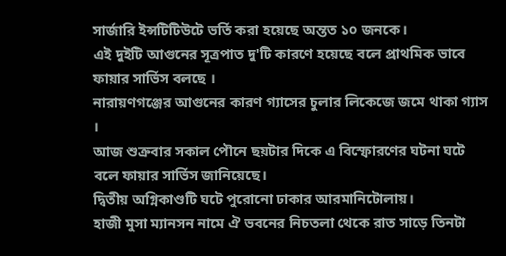সার্জারি ইন্সটিটিউটে ভর্তি করা হয়েছে অন্তত ১০ জনকে।
এই দুইটি আগুনের সূত্রপাত দু'টি কারণে হয়েছে বলে প্রাথমিক ভাবে ফায়ার সার্ভিস বলছে ।
নারায়ণগঞ্জের আগুনের কারণ গ্যাসের চুলার লিকেজে জমে থাকা গ্যাস ।
আজ শুক্রবার সকাল পৌনে ছয়টার দিকে এ বিস্ফোরণের ঘটনা ঘটে বলে ফায়ার সার্ভিস জানিয়েছে।
দ্বিতীয় অগ্নিকাণ্ডটি ঘটে পুরোনো ঢাকার আরমানিটোলায়।
হাজী মুসা ম্যানসন নামে ঐ ভবনের নিচতলা থেকে রাত সাড়ে তিনটা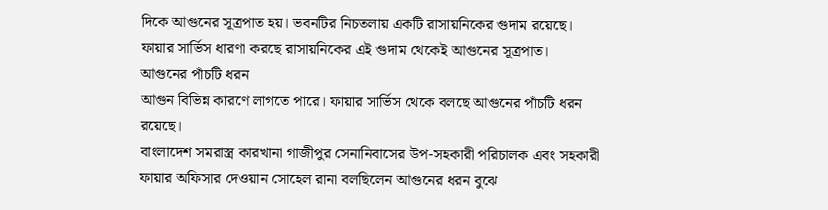দিকে আগুনের সূত্রপাত হয়। ভবনটির নিচতলায় একটি রাসায়নিকের গুদাম রয়েছে।
ফায়ার সার্ভিস ধারণা করছে রাসায়নিকের এই গুদাম থেকেই আগুনের সূত্রপাত।
আগুনের পাঁচটি ধরন
আগুন বিভিন্ন কারণে লাগতে পারে। ফায়ার সার্ভিস থেকে বলছে আগুনের পাঁচটি ধরন রয়েছে।
বাংলাদেশ সমরাস্ত্র কারখানা গাজীপুর সেনানিবাসের উপ-সহকারী পরিচালক এবং সহকারী ফায়ার অফিসার দেওয়ান সোহেল রানা বলছিলেন আগুনের ধরন বুঝে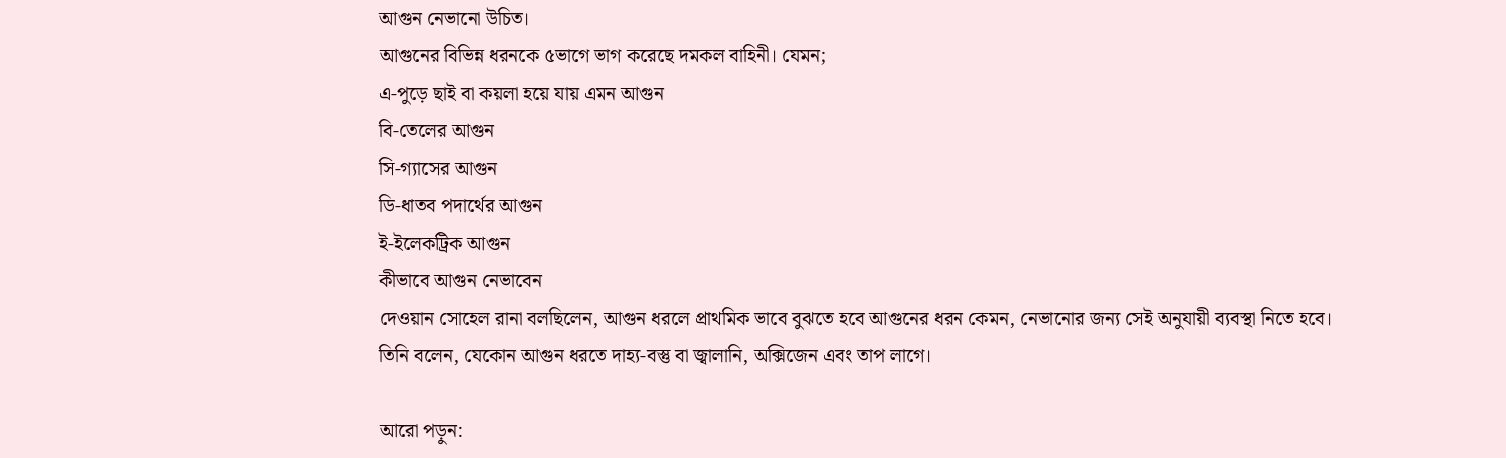আগুন নেভানো উচিত।
আগুনের বিভিন্ন ধরনকে ৫ভাগে ভাগ করেছে দমকল বাহিনী। যেমন;
এ-পুড়ে ছাই বা কয়লা হয়ে যায় এমন আগুন
বি-তেলের আগুন
সি-গ্যাসের আগুন
ডি-ধাতব পদার্থের আগুন
ই-ইলেকট্রিক আগুন
কীভাবে আগুন নেভাবেন
দেওয়ান সোহেল রানা বলছিলেন, আগুন ধরলে প্রাথমিক ভাবে বুঝতে হবে আগুনের ধরন কেমন, নেভানোর জন্য সেই অনুযায়ী ব্যবস্থা নিতে হবে।
তিনি বলেন, যেকোন আগুন ধরতে দাহ্য-বস্তু বা জ্বালানি, অক্সিজেন এবং তাপ লাগে।

আরো পড়ুন: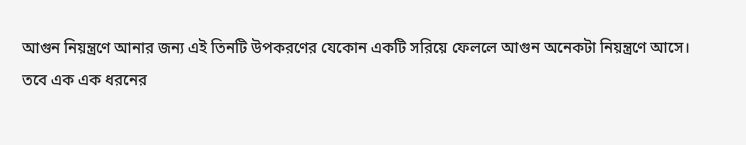আগুন নিয়ন্ত্রণে আনার জন্য এই তিনটি উপকরণের যেকোন একটি সরিয়ে ফেললে আগুন অনেকটা নিয়ন্ত্রণে আসে।
তবে এক এক ধরনের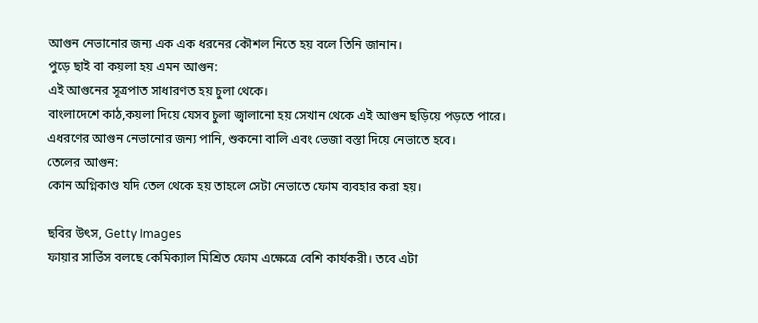আগুন নেভানোর জন্য এক এক ধরনের কৌশল নিতে হয় বলে তিনি জানান।
পুড়ে ছাই বা কয়লা হয় এমন আগুন:
এই আগুনের সূত্রপাত সাধারণত হয় চুলা থেকে।
বাংলাদেশে কাঠ,কয়লা দিয়ে যেসব চুলা জ্বালানো হয় সেখান থেকে এই আগুন ছড়িয়ে পড়তে পারে।
এধরণের আগুন নেভানোর জন্য পানি, শুকনো বালি এবং ভেজা বস্তা দিয়ে নেভাতে হবে।
তেলের আগুন:
কোন অগ্নিকাণ্ড যদি তেল থেকে হয় তাহলে সেটা নেভাতে ফোম ব্যবহার করা হয়।

ছবির উৎস, Getty Images
ফায়ার সার্ভিস বলছে কেমিক্যাল মিশ্রিত ফোম এক্ষেত্রে বেশি কার্যকরী। তবে এটা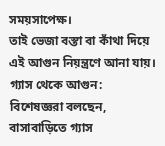সময়সাপেক্ষ।
তাই ভেজা বস্তা বা কাঁথা দিয়ে এই আগুন নিয়ন্ত্রণে আনা যায়।
গ্যাস থেকে আগুন:
বিশেষজ্ঞরা বলছেন, বাসাবাড়িতে গ্যাস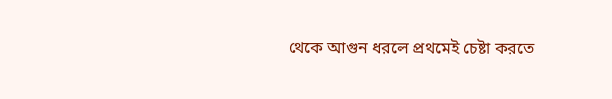থেকে আগুন ধরলে প্রথমেই চেষ্টা করতে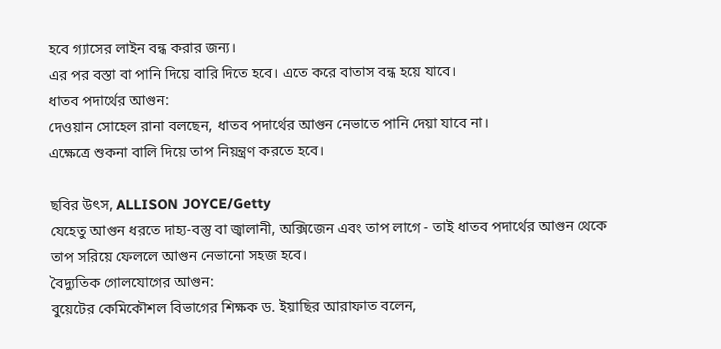হবে গ্যাসের লাইন বন্ধ করার জন্য।
এর পর বস্তা বা পানি দিয়ে বারি দিতে হবে। এতে করে বাতাস বন্ধ হয়ে যাবে।
ধাতব পদার্থের আগুন:
দেওয়ান সোহেল রানা বলছেন, ধাতব পদার্থের আগুন নেভাতে পানি দেয়া যাবে না।
এক্ষেত্রে শুকনা বালি দিয়ে তাপ নিয়ন্ত্রণ করতে হবে।

ছবির উৎস, ALLISON JOYCE/Getty
যেহেতু আগুন ধরতে দাহ্য-বস্তু বা জ্বালানী, অক্সিজেন এবং তাপ লাগে - তাই ধাতব পদার্থের আগুন থেকে তাপ সরিয়ে ফেললে আগুন নেভানো সহজ হবে।
বৈদ্যুতিক গোলযোগের আগুন:
বুয়েটের কেমিকৌশল বিভাগের শিক্ষক ড. ইয়াছির আরাফাত বলেন,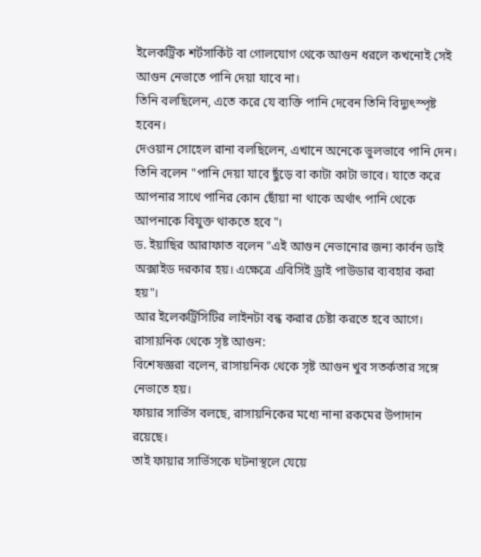ইলেকট্রিক শর্টসার্কিট বা গোলযোগ থেকে আগুন ধরলে কখনোই সেই আগুন নেভাতে পানি দেয়া যাবে না।
তিনি বলছিলেন, এতে করে যে ব্যক্তি পানি দেবেন তিনি বিদ্যুৎস্পৃষ্ট হবেন।
দেওয়ান সোহেল রানা বলছিলেন, এখানে অনেকে ভুলভাবে পানি দেন।
তিনি বলেন "পানি দেয়া যাবে ছুঁড়ে বা কাটা কাটা ভাবে। যাতে করে আপনার সাথে পানির কোন ছোঁয়া না থাকে অর্থাৎ পানি থেকে আপনাকে বিযুক্ত থাকতে হবে"।
ড. ইয়াছির আরাফাত বলেন "এই আগুন নেভানোর জন্য কার্বন ডাই অক্সাইড দরকার হয়। এক্ষেত্রে এবিসিই ড্রাই পাউডার ব্যবহার করা হয়"।
আর ইলেকট্রিসিটির লাইনটা বন্ধ করার চেষ্টা করতে হবে আগে।
রাসায়নিক থেকে সৃষ্ট আগুন:
বিশেষজ্ঞরা বলেন, রাসায়নিক থেকে সৃষ্ট আগুন খুব সতর্কতার সঙ্গে নেভাতে হয়।
ফায়ার সার্ভিস বলছে, রাসায়নিকের মধ্যে নানা রকমের উপাদান রয়েছে।
তাই ফায়ার সার্ভিসকে ঘটনাস্থলে যেয়ে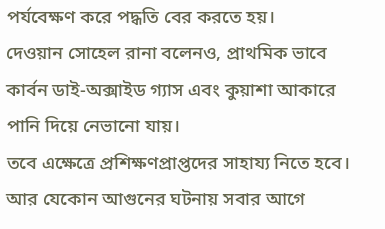পর্যবেক্ষণ করে পদ্ধতি বের করতে হয়।
দেওয়ান সোহেল রানা বলেনও, প্রাথমিক ভাবে কার্বন ডাই-অক্সাইড গ্যাস এবং কুয়াশা আকারে পানি দিয়ে নেভানো যায়।
তবে এক্ষেত্রে প্রশিক্ষণপ্রাপ্তদের সাহায্য নিতে হবে।
আর যেকোন আগুনের ঘটনায় সবার আগে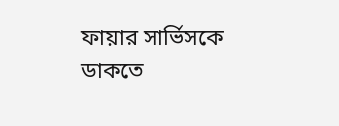ফায়ার সার্ভিসকে ডাকতে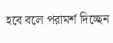হবে বলে পরামর্শ দিচ্ছেন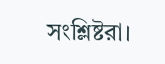সংশ্লিষ্টরা।